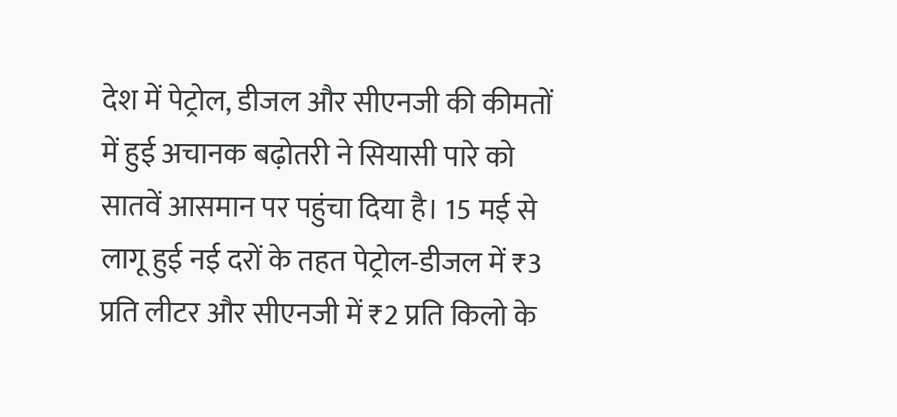देश में पेट्रोल, डीजल और सीएनजी की कीमतों में हुई अचानक बढ़ोतरी ने सियासी पारे को सातवें आसमान पर पहुंचा दिया है। 15 मई से लागू हुई नई दरों के तहत पेट्रोल-डीजल में ₹3 प्रति लीटर और सीएनजी में ₹2 प्रति किलो के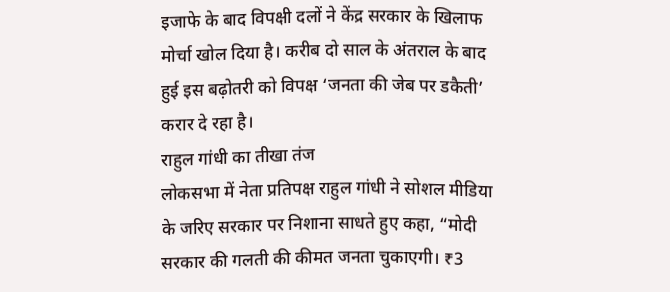इजाफे के बाद विपक्षी दलों ने केंद्र सरकार के खिलाफ मोर्चा खोल दिया है। करीब दो साल के अंतराल के बाद हुई इस बढ़ोतरी को विपक्ष ‘जनता की जेब पर डकैती’ करार दे रहा है।
राहुल गांधी का तीखा तंज
लोकसभा में नेता प्रतिपक्ष राहुल गांधी ने सोशल मीडिया के जरिए सरकार पर निशाना साधते हुए कहा, “मोदी सरकार की गलती की कीमत जनता चुकाएगी। ₹3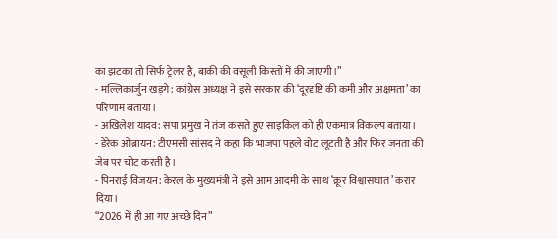का झटका तो सिर्फ ट्रेलर है, बाकी की वसूली किस्तों में की जाएगी।”
- मल्लिकार्जुन खड़गे: कांग्रेस अध्यक्ष ने इसे सरकार की ‘दूरदृष्टि की कमी और अक्षमता’ का परिणाम बताया।
- अखिलेश यादव: सपा प्रमुख ने तंज कसते हुए साइकिल को ही एकमात्र विकल्प बताया।
- डेरेक ओब्रायन: टीएमसी सांसद ने कहा कि भाजपा पहले वोट लूटती है और फिर जनता की जेब पर चोट करती है।
- पिनराई विजयन: केरल के मुख्यमंत्री ने इसे आम आदमी के साथ ‘क्रूर विश्वासघात’ करार दिया।
“2026 में ही आ गए अच्छे दिन”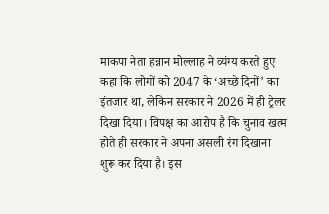माकपा नेता हन्नान मोल्लाह ने व्यंग्य करते हुए कहा कि लोगों को 2047 के ‘अच्छे दिनों’ का इंतजार था, लेकिन सरकार ने 2026 में ही ट्रेलर दिखा दिया। विपक्ष का आरोप है कि चुनाव खत्म होते ही सरकार ने अपना असली रंग दिखाना शुरू कर दिया है। इस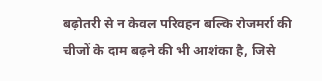बढ़ोतरी से न केवल परिवहन बल्कि रोजमर्रा की चीजों के दाम बढ़ने की भी आशंका है, जिसे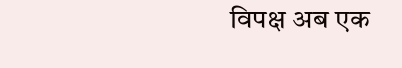विपक्ष अब एक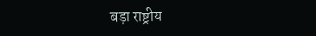बड़ा राष्ट्रीय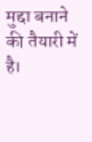मुद्दा बनाने की तैयारी में है।